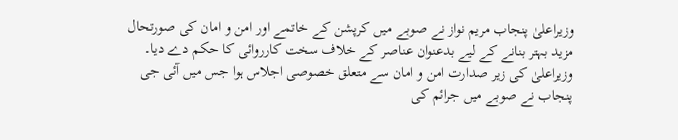وزیراعلیٰ پنجاب مریم نواز نے صوبے میں کرپشن کے خاتمے اور امن و امان کی صورتحال مزید بہتر بنانے کے لیے بدعنوان عناصر کے خلاف سخت کارروائی کا حکم دے دیا۔
وزیراعلیٰ کی زیر صدارت امن و امان سے متعلق خصوصی اجلاس ہوا جس میں آئی جی پنجاب نے صوبے میں جرائم کی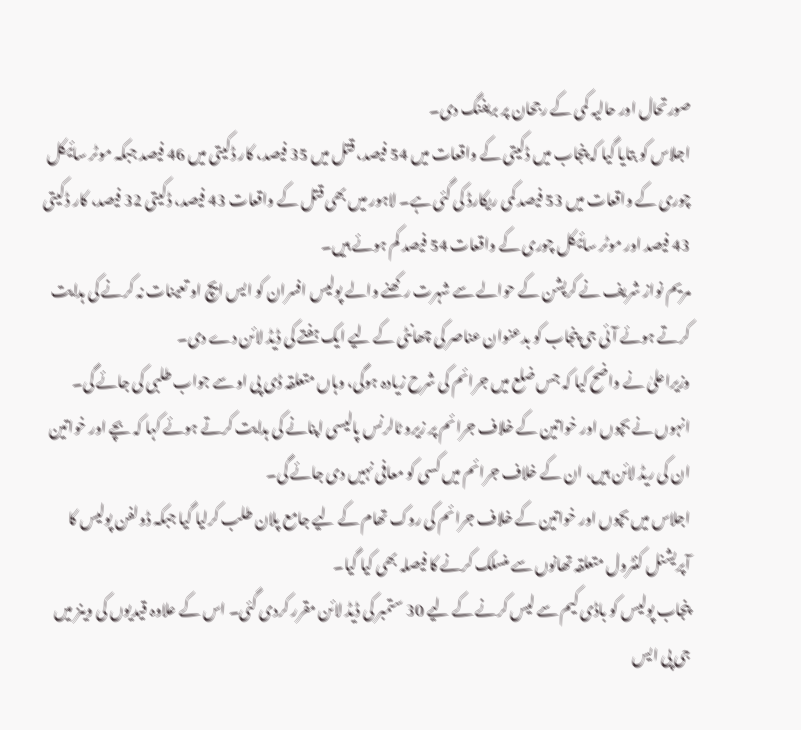صورتحال اور حالیہ کمی کے رجحان پر بریفنگ دی۔
اجلاس کو بتایا گیا کہ پنجاب میں ڈکیتی کے واقعات میں 54 فیصد، قتل میں 35 فیصد، کار ڈکیتی میں 46 فیصد جبکہ موٹر سائیکل چوری کے واقعات میں 53 فیصد کمی ریکارڈ کی گئی ہے۔ لاہور میں بھی قتل کے واقعات 43 فیصد، ڈکیتی 32 فیصد، کار ڈکیتی 43 فیصد اور موٹر سائیکل چوری کے واقعات 54 فیصد کم ہوئے ہیں۔
مریم نواز شریف نے کرپشن کے حوالے سے شہرت رکھنے والے پولیس افسران کو ایس ایچ او تعینات نہ کرنے کی ہدایت کرتے ہوئے آئی جی پنجاب کو بدعنوان عناصر کی چھانٹی کے لیے ایک ہفتے کی ڈیڈ لائن دے دی۔
وزیراعلیٰ نے واضح کیا کہ جس ضلع میں جرائم کی شرح زیادہ ہوگی، وہاں متعلقہ ڈی پی او سے جواب طلبی کی جائے گی۔ انہوں نے بچوں اور خواتین کے خلاف جرائم پر زیرو ٹالرنس پالیسی اپنانے کی ہدایت کرتے ہوئے کہا کہ بچے اور خواتین ان کی ریڈ لائن ہیں، ان کے خلاف جرائم میں کسی کو معافی نہیں دی جائے گی۔
اجلاس میں بچوں اور خواتین کے خلاف جرائم کی روک تھام کے لیے جامع پلان طلب کرلیا گیا جبکہ ڈولفن پولیس کا آپریشنل کنٹرول متعلقہ تھانوں سے منسلک کرنے کا فیصلہ بھی کیا گیا۔
پنجاب پولیس کو باڈی کیم سے لیس کرنے کے لیے 30 ستمبر کی ڈیڈ لائن مقرر کردی گئی۔ اس کے علاوہ قیدیوں کی وینز میں جی پی ایس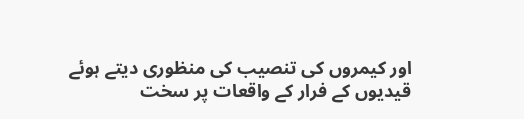اور کیمروں کی تنصیب کی منظوری دیتے ہوئے قیدیوں کے فرار کے واقعات پر سخت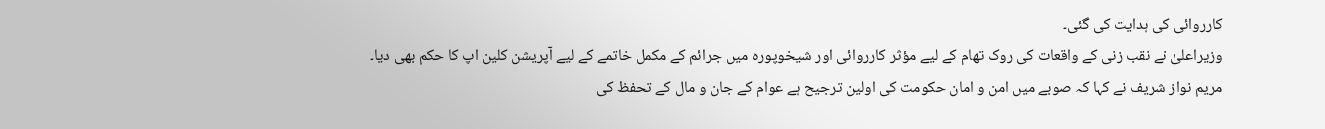کارروائی کی ہدایت کی گئی۔
وزیراعلیٰ نے نقب زنی کے واقعات کی روک تھام کے لیے مؤثر کارروائی اور شیخوپورہ میں جرائم کے مکمل خاتمے کے لیے آپریشن کلین اپ کا حکم بھی دیا۔
مریم نواز شریف نے کہا کہ صوبے میں امن و امان حکومت کی اولین ترجیح ہے عوام کے جان و مال کے تحفظ کی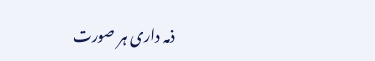ذمہ داری ہر صورت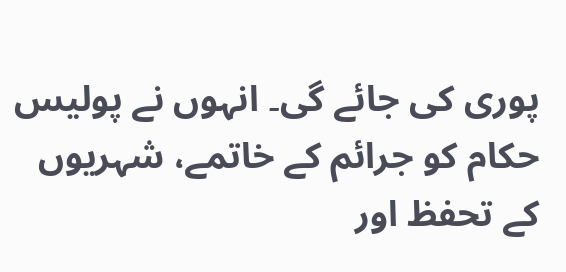پوری کی جائے گی۔ انہوں نے پولیس حکام کو جرائم کے خاتمے، شہریوں کے تحفظ اور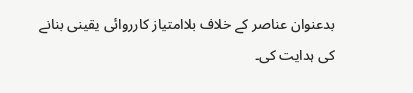بدعنوان عناصر کے خلاف بلاامتیاز کارروائی یقینی بنانے کی ہدایت کی۔